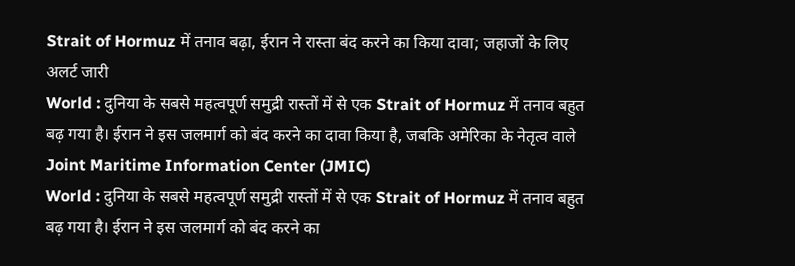Strait of Hormuz में तनाव बढ़ा, ईरान ने रास्ता बंद करने का किया दावा; जहाजों के लिए अलर्ट जारी
World : दुनिया के सबसे महत्वपूर्ण समुद्री रास्तों में से एक Strait of Hormuz में तनाव बहुत बढ़ गया है। ईरान ने इस जलमार्ग को बंद करने का दावा किया है, जबकि अमेरिका के नेतृत्व वाले Joint Maritime Information Center (JMIC)
World : दुनिया के सबसे महत्वपूर्ण समुद्री रास्तों में से एक Strait of Hormuz में तनाव बहुत बढ़ गया है। ईरान ने इस जलमार्ग को बंद करने का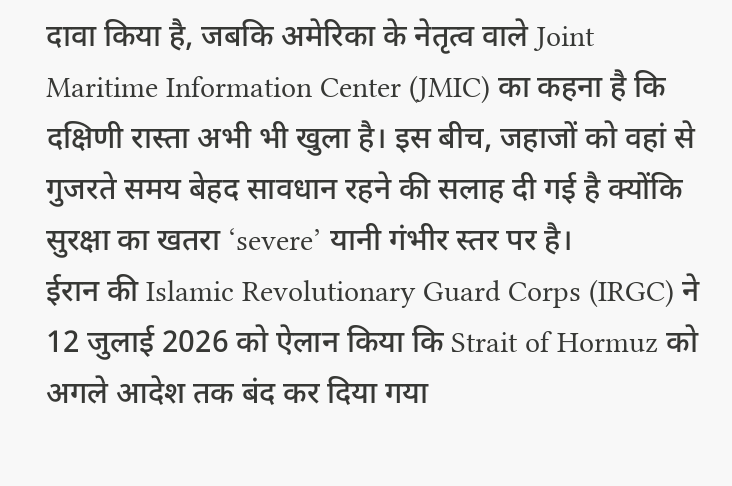दावा किया है, जबकि अमेरिका के नेतृत्व वाले Joint Maritime Information Center (JMIC) का कहना है कि दक्षिणी रास्ता अभी भी खुला है। इस बीच, जहाजों को वहां से गुजरते समय बेहद सावधान रहने की सलाह दी गई है क्योंकि सुरक्षा का खतरा ‘severe’ यानी गंभीर स्तर पर है।
ईरान की Islamic Revolutionary Guard Corps (IRGC) ने 12 जुलाई 2026 को ऐलान किया कि Strait of Hormuz को अगले आदेश तक बंद कर दिया गया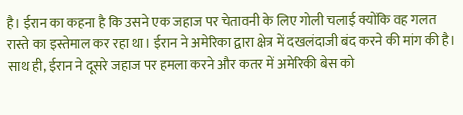है। ईरान का कहना है कि उसने एक जहाज पर चेतावनी के लिए गोली चलाई क्योंकि वह गलत रास्ते का इस्तेमाल कर रहा था। ईरान ने अमेरिका द्वारा क्षेत्र में दखलंदाजी बंद करने की मांग की है। साथ ही, ईरान ने दूसरे जहाज पर हमला करने और कतर में अमेरिकी बेस को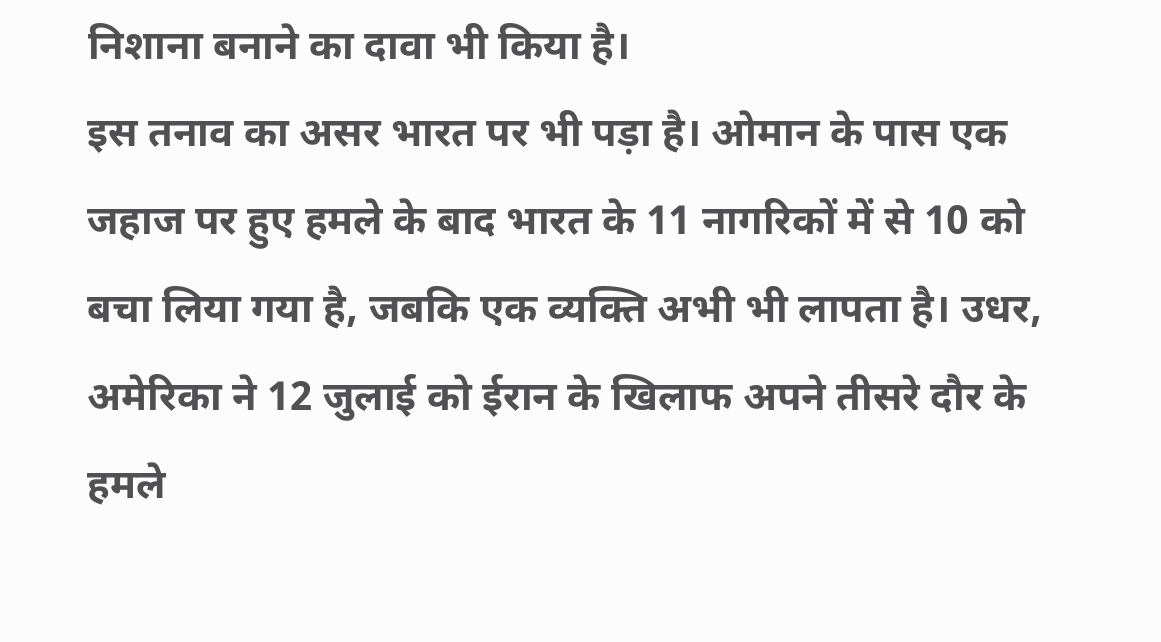निशाना बनाने का दावा भी किया है।
इस तनाव का असर भारत पर भी पड़ा है। ओमान के पास एक जहाज पर हुए हमले के बाद भारत के 11 नागरिकों में से 10 को बचा लिया गया है, जबकि एक व्यक्ति अभी भी लापता है। उधर, अमेरिका ने 12 जुलाई को ईरान के खिलाफ अपने तीसरे दौर के हमले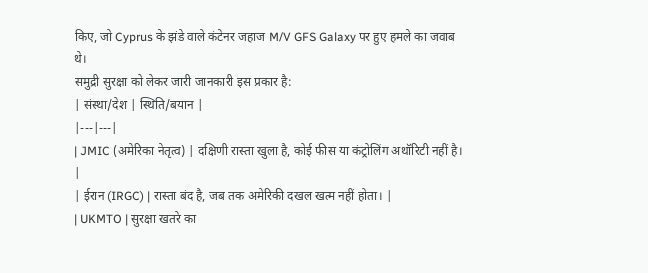किए, जो Cyprus के झंडे वाले कंटेनर जहाज M/V GFS Galaxy पर हुए हमले का जवाब थे।
समुद्री सुरक्षा को लेकर जारी जानकारी इस प्रकार है:
| संस्था/देश | स्थिति/बयान |
|---|---|
| JMIC (अमेरिका नेतृत्व) | दक्षिणी रास्ता खुला है, कोई फीस या कंट्रोलिंग अथॉरिटी नहीं है। |
| ईरान (IRGC) | रास्ता बंद है, जब तक अमेरिकी दखल खत्म नहीं होता। |
| UKMTO | सुरक्षा खतरे का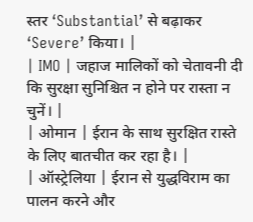स्तर ‘Substantial’ से बढ़ाकर ‘Severe’ किया। |
| IMO | जहाज मालिकों को चेतावनी दी कि सुरक्षा सुनिश्चित न होने पर रास्ता न चुनें। |
| ओमान | ईरान के साथ सुरक्षित रास्ते के लिए बातचीत कर रहा है। |
| ऑस्ट्रेलिया | ईरान से युद्धविराम का पालन करने और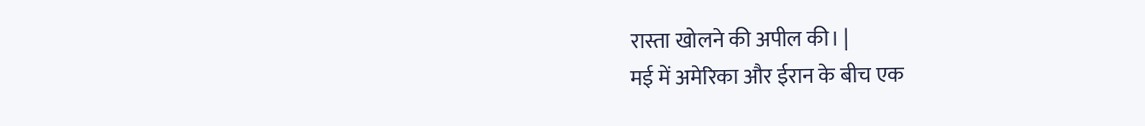रास्ता खोलने की अपील की। |
मई में अमेरिका और ईरान के बीच एक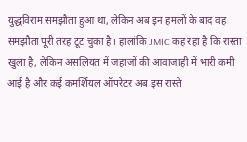युद्धविराम समझौता हुआ था, लेकिन अब इन हमलों के बाद वह समझौता पूरी तरह टूट चुका है। हालांकि JMIC कह रहा है कि रास्ता खुला है, लेकिन असलियत में जहाजों की आवाजाही में भारी कमी आई है और कई कमर्शियल ऑपरेटर अब इस रास्ते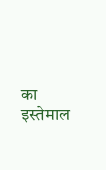का इस्तेमाल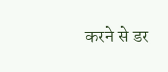करने से डर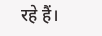रहे हैं।